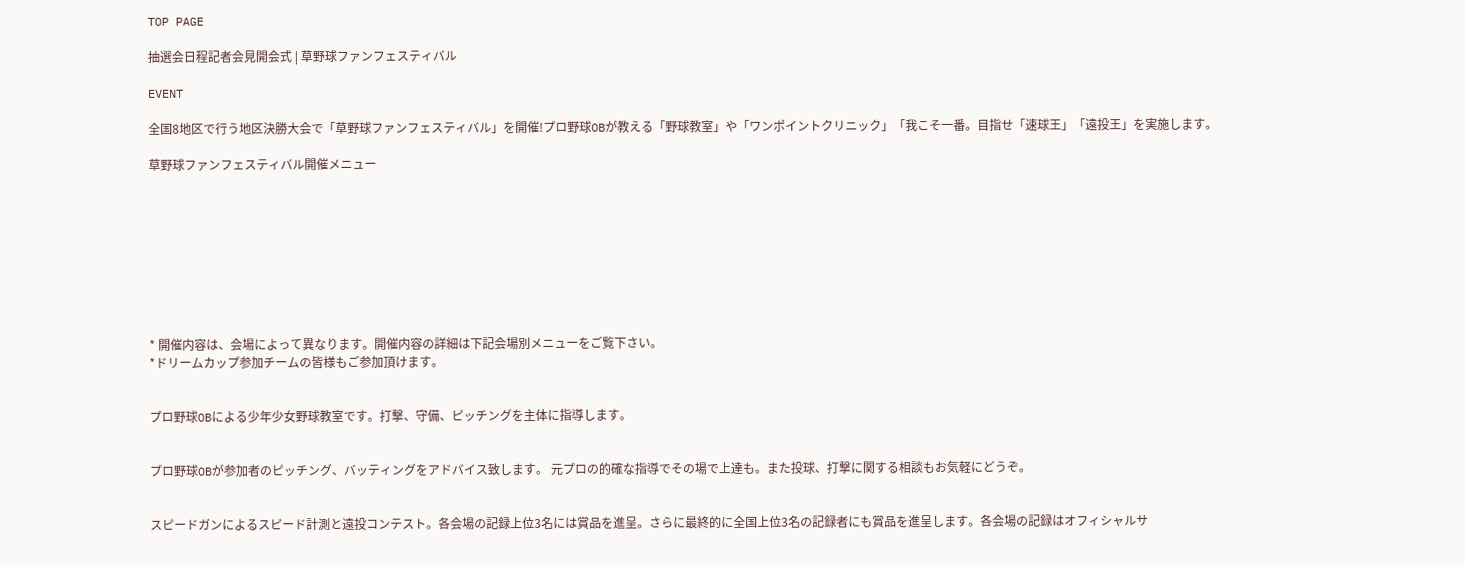TOP PAGE

抽選会日程記者会見開会式 | 草野球ファンフェスティバル

EVENT

全国8地区で行う地区決勝大会で「草野球ファンフェスティバル」を開催!プロ野球OBが教える「野球教室」や「ワンポイントクリニック」「我こそ一番。目指せ「速球王」「遠投王」を実施します。

草野球ファンフェスティバル開催メニュー









* 開催内容は、会場によって異なります。開催内容の詳細は下記会場別メニューをご覧下さい。
*ドリームカップ参加チームの皆様もご参加頂けます。


プロ野球OBによる少年少女野球教室です。打撃、守備、ピッチングを主体に指導します。


プロ野球OBが参加者のピッチング、バッティングをアドバイス致します。 元プロの的確な指導でその場で上達も。また投球、打撃に関する相談もお気軽にどうぞ。


スピードガンによるスピード計測と遠投コンテスト。各会場の記録上位3名には賞品を進呈。さらに最終的に全国上位3名の記録者にも賞品を進呈します。各会場の記録はオフィシャルサ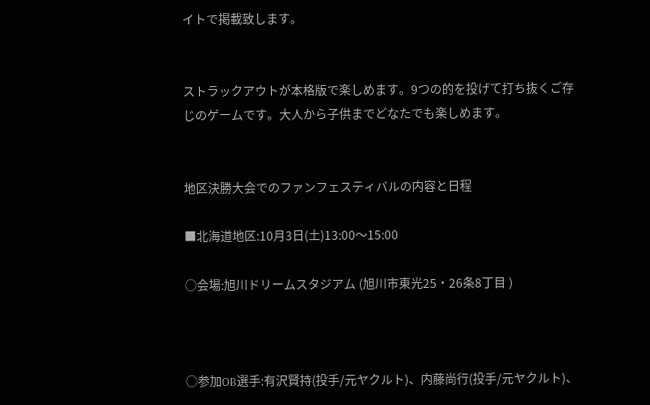イトで掲載致します。


ストラックアウトが本格版で楽しめます。9つの的を投げて打ち抜くご存じのゲームです。大人から子供までどなたでも楽しめます。


地区決勝大会でのファンフェスティバルの内容と日程

■北海道地区:10月3日(土)13:00〜15:00

○会場:旭川ドリームスタジアム (旭川市東光25・26条8丁目 )



○参加OB選手:有沢賢持(投手/元ヤクルト)、内藤尚行(投手/元ヤクルト)、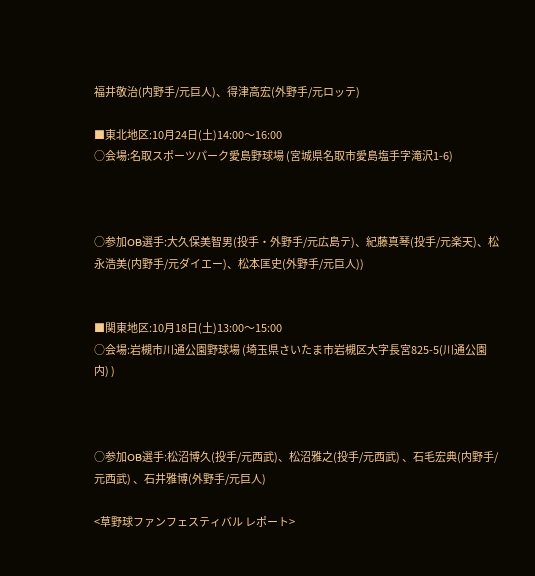福井敬治(内野手/元巨人)、得津高宏(外野手/元ロッテ)

■東北地区:10月24日(土)14:00〜16:00
○会場:名取スポーツパーク愛島野球場 (宮城県名取市愛島塩手字滝沢1-6)



○参加OB選手:大久保美智男(投手・外野手/元広島テ)、紀藤真琴(投手/元楽天)、松永浩美(内野手/元ダイエー)、松本匡史(外野手/元巨人))


■関東地区:10月18日(土)13:00〜15:00
○会場:岩槻市川通公園野球場 (埼玉県さいたま市岩槻区大字長宮825-5(川通公園内) )



○参加OB選手:松沼博久(投手/元西武)、松沼雅之(投手/元西武) 、石毛宏典(内野手/元西武) 、石井雅博(外野手/元巨人)

<草野球ファンフェスティバル レポート>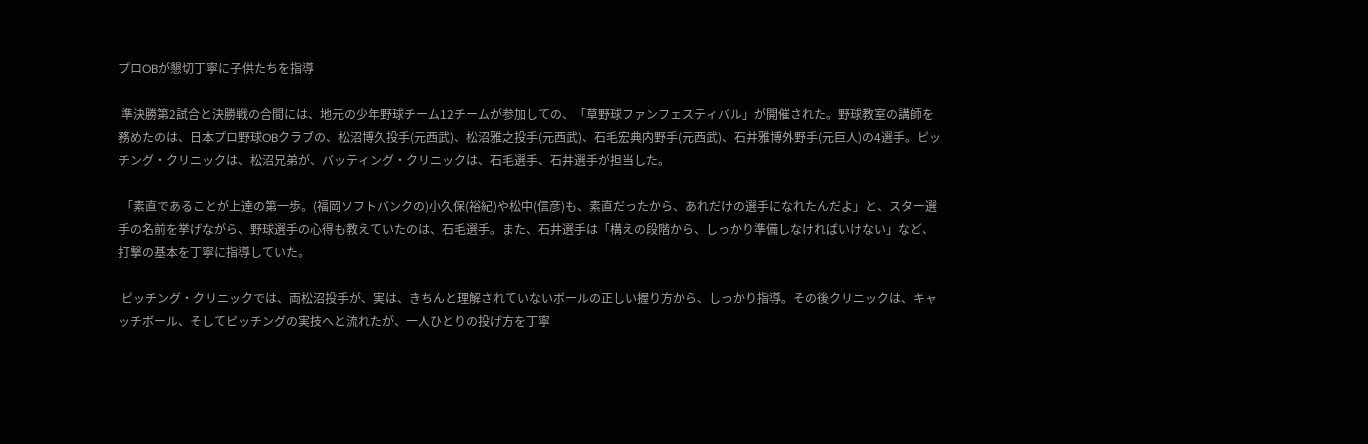プロOBが懇切丁寧に子供たちを指導

 準決勝第2試合と決勝戦の合間には、地元の少年野球チーム12チームが参加しての、「草野球ファンフェスティバル」が開催された。野球教室の講師を務めたのは、日本プロ野球OBクラブの、松沼博久投手(元西武)、松沼雅之投手(元西武)、石毛宏典内野手(元西武)、石井雅博外野手(元巨人)の4選手。ピッチング・クリニックは、松沼兄弟が、バッティング・クリニックは、石毛選手、石井選手が担当した。

 「素直であることが上達の第一歩。(福岡ソフトバンクの)小久保(裕紀)や松中(信彦)も、素直だったから、あれだけの選手になれたんだよ」と、スター選手の名前を挙げながら、野球選手の心得も教えていたのは、石毛選手。また、石井選手は「構えの段階から、しっかり準備しなければいけない」など、打撃の基本を丁寧に指導していた。

 ピッチング・クリニックでは、両松沼投手が、実は、きちんと理解されていないボールの正しい握り方から、しっかり指導。その後クリニックは、キャッチボール、そしてピッチングの実技へと流れたが、一人ひとりの投げ方を丁寧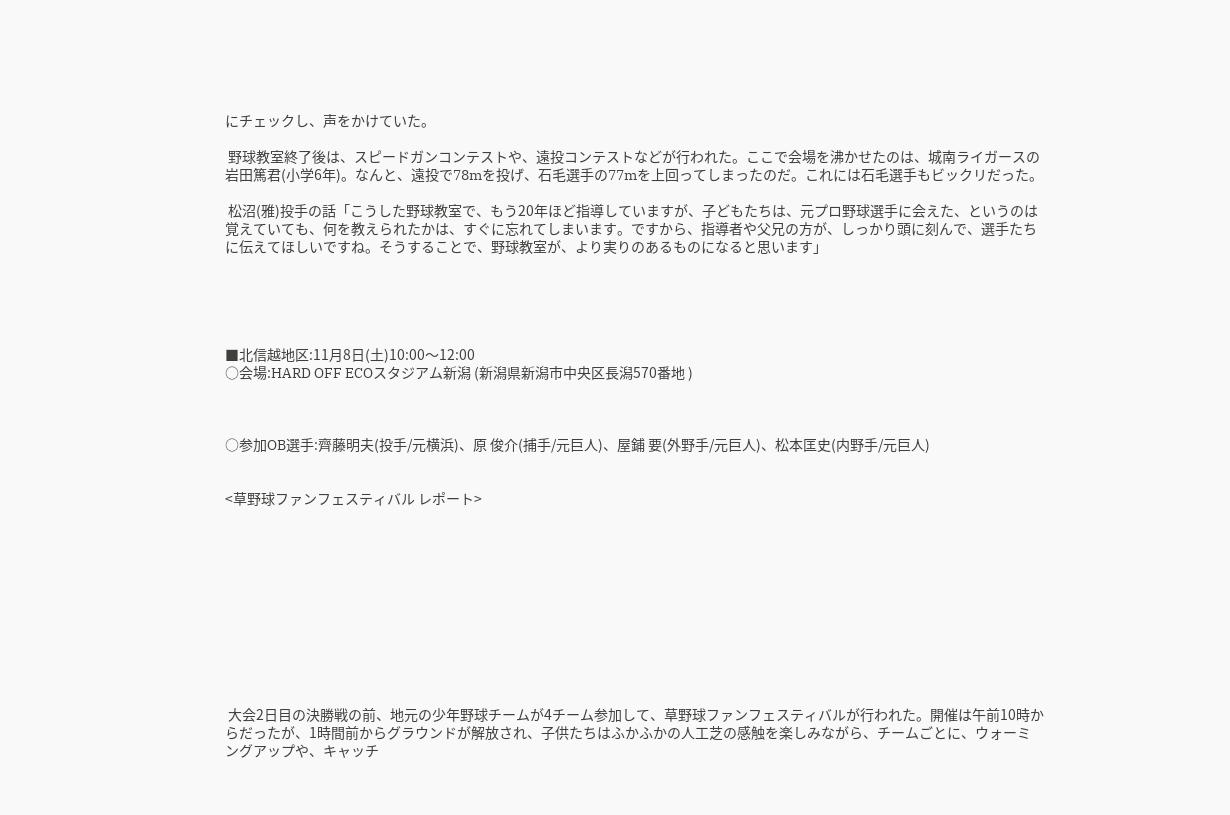にチェックし、声をかけていた。

 野球教室終了後は、スピードガンコンテストや、遠投コンテストなどが行われた。ここで会場を沸かせたのは、城南ライガースの岩田篤君(小学6年)。なんと、遠投で78mを投げ、石毛選手の77mを上回ってしまったのだ。これには石毛選手もビックリだった。

 松沼(雅)投手の話「こうした野球教室で、もう20年ほど指導していますが、子どもたちは、元プロ野球選手に会えた、というのは覚えていても、何を教えられたかは、すぐに忘れてしまいます。ですから、指導者や父兄の方が、しっかり頭に刻んで、選手たちに伝えてほしいですね。そうすることで、野球教室が、より実りのあるものになると思います」





■北信越地区:11月8日(土)10:00〜12:00
○会場:HARD OFF ECOスタジアム新潟 (新潟県新潟市中央区長潟570番地 )



○参加OB選手:齊藤明夫(投手/元横浜)、原 俊介(捕手/元巨人)、屋鋪 要(外野手/元巨人)、松本匡史(内野手/元巨人)


<草野球ファンフェスティバル レポート>











 大会2日目の決勝戦の前、地元の少年野球チームが4チーム参加して、草野球ファンフェスティバルが行われた。開催は午前10時からだったが、1時間前からグラウンドが解放され、子供たちはふかふかの人工芝の感触を楽しみながら、チームごとに、ウォーミングアップや、キャッチ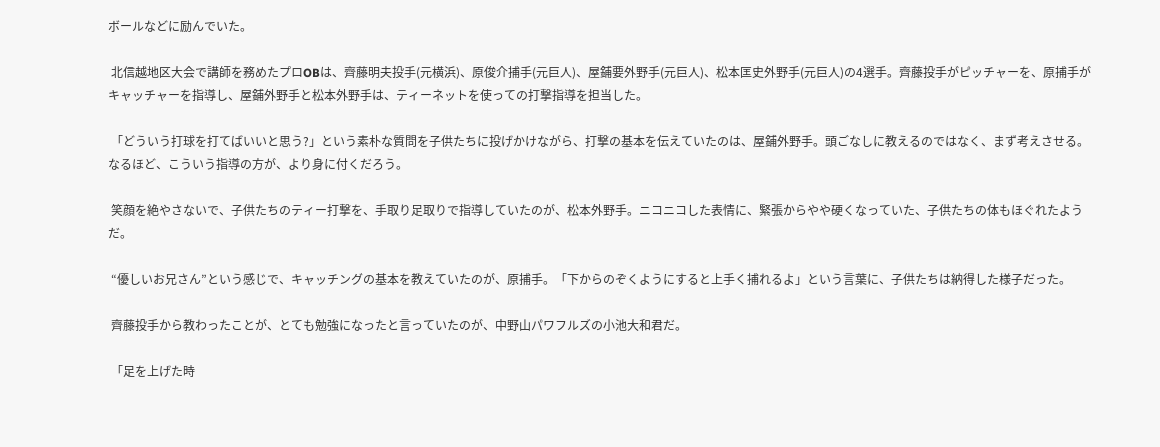ボールなどに励んでいた。

 北信越地区大会で講師を務めたプロOBは、齊藤明夫投手(元横浜)、原俊介捕手(元巨人)、屋鋪要外野手(元巨人)、松本匡史外野手(元巨人)の4選手。齊藤投手がピッチャーを、原捕手がキャッチャーを指導し、屋鋪外野手と松本外野手は、ティーネットを使っての打撃指導を担当した。

 「どういう打球を打てばいいと思う?」という素朴な質問を子供たちに投げかけながら、打撃の基本を伝えていたのは、屋鋪外野手。頭ごなしに教えるのではなく、まず考えさせる。なるほど、こういう指導の方が、より身に付くだろう。

 笑顔を絶やさないで、子供たちのティー打撃を、手取り足取りで指導していたのが、松本外野手。ニコニコした表情に、緊張からやや硬くなっていた、子供たちの体もほぐれたようだ。

 “優しいお兄さん”という感じで、キャッチングの基本を教えていたのが、原捕手。「下からのぞくようにすると上手く捕れるよ」という言葉に、子供たちは納得した様子だった。

 齊藤投手から教わったことが、とても勉強になったと言っていたのが、中野山パワフルズの小池大和君だ。

 「足を上げた時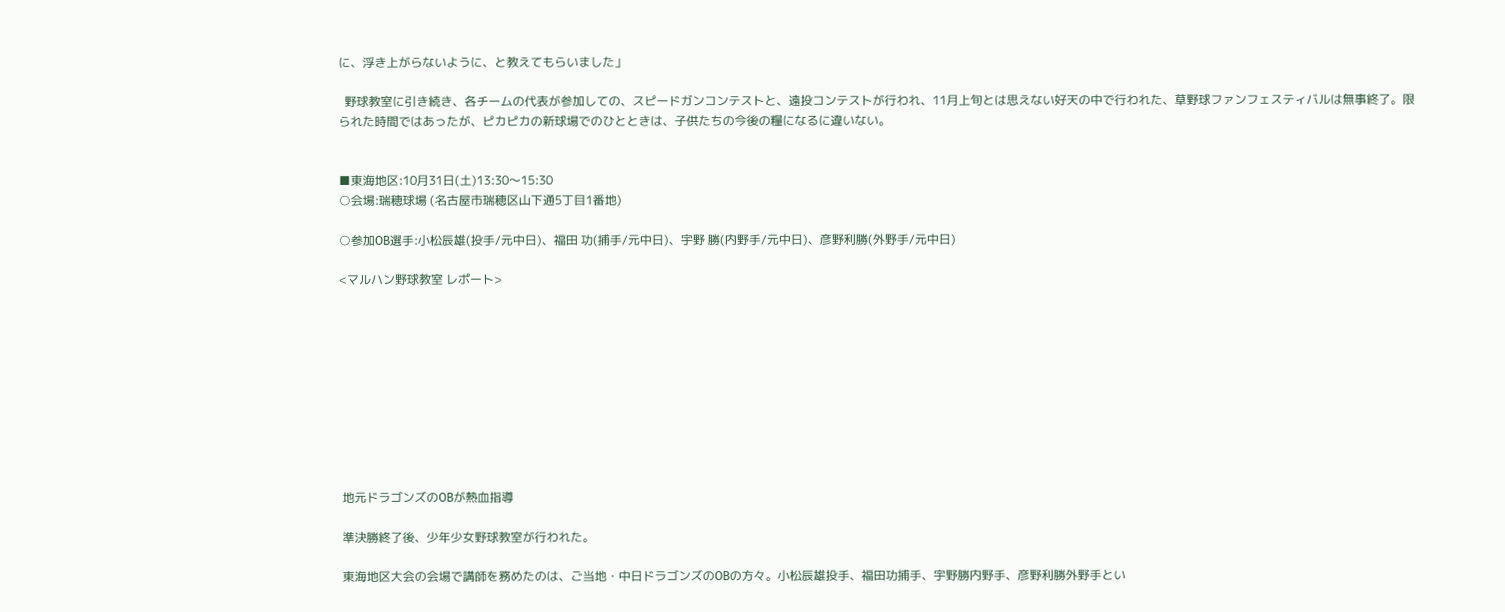に、浮き上がらないように、と教えてもらいました」

  野球教室に引き続き、各チームの代表が参加しての、スピードガンコンテストと、遠投コンテストが行われ、11月上旬とは思えない好天の中で行われた、草野球ファンフェスティバルは無事終了。限られた時間ではあったが、ピカピカの新球場でのひとときは、子供たちの今後の糧になるに違いない。


■東海地区:10月31日(土)13:30〜15:30
○会場:瑞穂球場 (名古屋市瑞穂区山下通5丁目1番地)

○参加OB選手:小松辰雄(投手/元中日)、福田 功(捕手/元中日)、宇野 勝(内野手/元中日)、彦野利勝(外野手/元中日)

<マルハン野球教室 レポート>










 地元ドラゴンズのOBが熱血指導

 準決勝終了後、少年少女野球教室が行われた。

 東海地区大会の会場で講師を務めたのは、ご当地・中日ドラゴンズのOBの方々。小松辰雄投手、福田功捕手、宇野勝内野手、彦野利勝外野手とい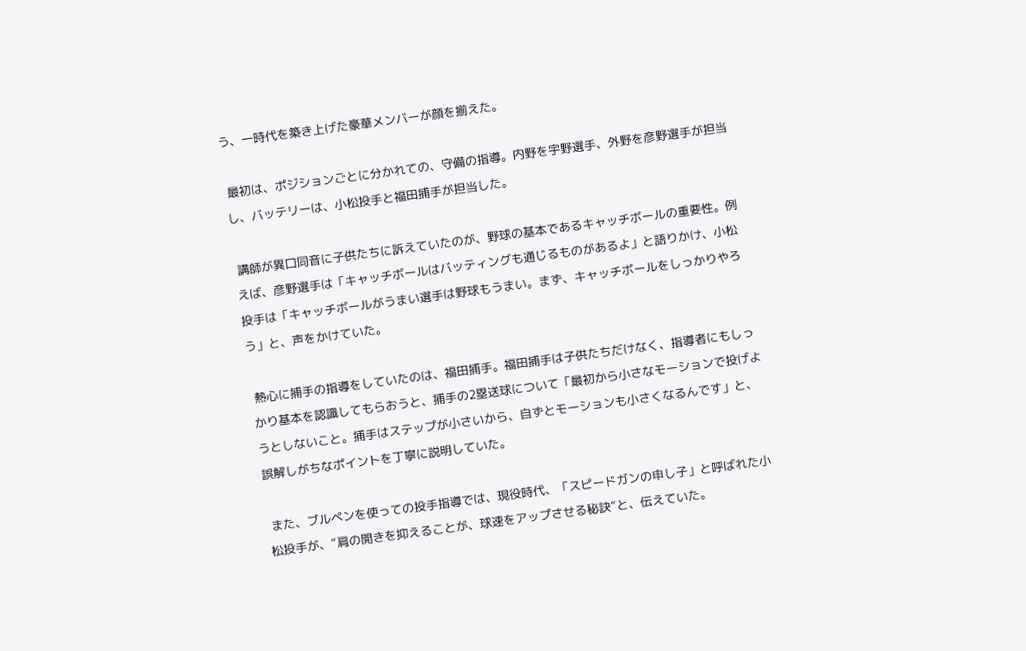う、一時代を築き上げた豪華メンバーが顔を揃えた。

 最初は、ポジションごとに分かれての、守備の指導。内野を宇野選手、外野を彦野選手が担当し、バッテリーは、小松投手と福田捕手が担当した。

 講師が異口同音に子供たちに訴えていたのが、野球の基本であるキャッチボールの重要性。例えば、彦野選手は「キャッチボールはバッティングも通じるものがあるよ」と語りかけ、小松投手は「キャッチボールがうまい選手は野球もうまい。まず、キャッチボールをしっかりやろう」と、声をかけていた。

 熱心に捕手の指導をしていたのは、福田捕手。福田捕手は子供たちだけなく、指導者にもしっかり基本を認識してもらおうと、捕手の2塁送球について「最初から小さなモーションで投げようとしないこと。捕手はステップが小さいから、自ずとモーションも小さくなるんです」と、誤解しがちなポイントを丁寧に説明していた。

 また、ブルペンを使っての投手指導では、現役時代、「スピードガンの申し子」と呼ばれた小松投手が、“肩の開きを抑えることが、球速をアップさせる秘訣”と、伝えていた。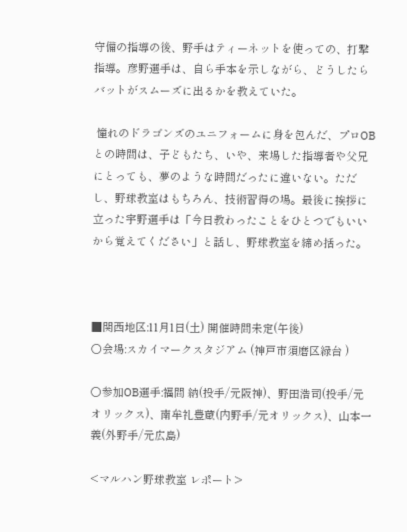守備の指導の後、野手はティーネットを使っての、打撃指導。彦野選手は、自ら手本を示しながら、どうしたらバットがスムーズに出るかを教えていた。

 憧れのドラゴンズのユニフォームに身を包んだ、プロOBとの時間は、子どもたち、いや、来場した指導者や父兄にとっても、夢のような時間だったに違いない。ただし、野球教室はもちろん、技術習得の場。最後に挨拶に立った宇野選手は「今日教わったことをひとつでもいいから覚えてください」と話し、野球教室を締め括った。



■関西地区:11月1日(土) 開催時間未定(午後)
○会場:スカイマークスタジアム (神戸市須磨区緑台 )

○参加OB選手:福間 納(投手/元阪神)、野田浩司(投手/元オリックス)、南牟礼豊蔵(内野手/元オリックス)、山本一義(外野手/元広島)

<マルハン野球教室 レポート>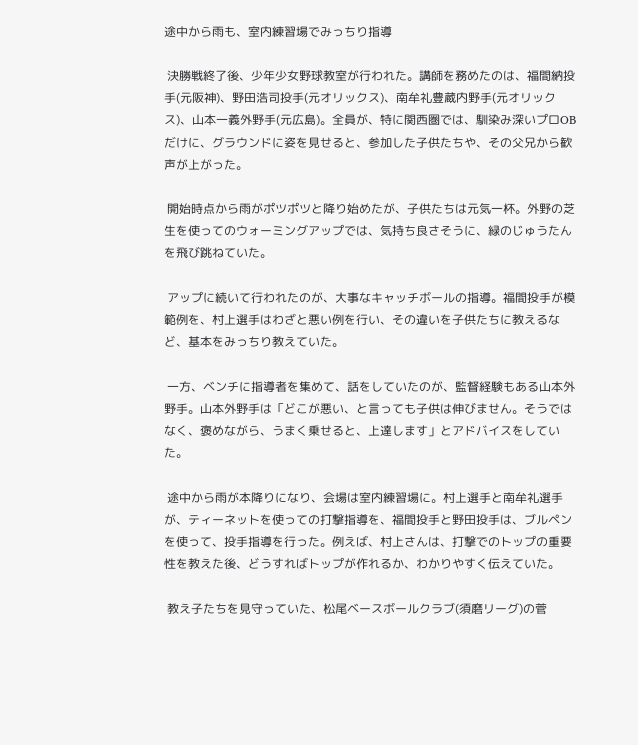途中から雨も、室内練習場でみっちり指導

 決勝戦終了後、少年少女野球教室が行われた。講師を務めたのは、福間納投手(元阪神)、野田浩司投手(元オリックス)、南牟礼豊蔵内野手(元オリックス)、山本一義外野手(元広島)。全員が、特に関西圏では、馴染み深いプロOBだけに、グラウンドに姿を見せると、参加した子供たちや、その父兄から歓声が上がった。

 開始時点から雨がポツポツと降り始めたが、子供たちは元気一杯。外野の芝生を使ってのウォーミングアップでは、気持ち良さそうに、緑のじゅうたんを飛び跳ねていた。

 アップに続いて行われたのが、大事なキャッチボールの指導。福間投手が模範例を、村上選手はわざと悪い例を行い、その違いを子供たちに教えるなど、基本をみっちり教えていた。

 一方、ベンチに指導者を集めて、話をしていたのが、監督経験もある山本外野手。山本外野手は「どこが悪い、と言っても子供は伸びません。そうではなく、褒めながら、うまく乗せると、上達します」とアドバイスをしていた。

 途中から雨が本降りになり、会場は室内練習場に。村上選手と南牟礼選手が、ティーネットを使っての打撃指導を、福間投手と野田投手は、ブルペンを使って、投手指導を行った。例えば、村上さんは、打撃でのトップの重要性を教えた後、どうすればトップが作れるか、わかりやすく伝えていた。

 教え子たちを見守っていた、松尾ベースボールクラブ(須磨リーグ)の菅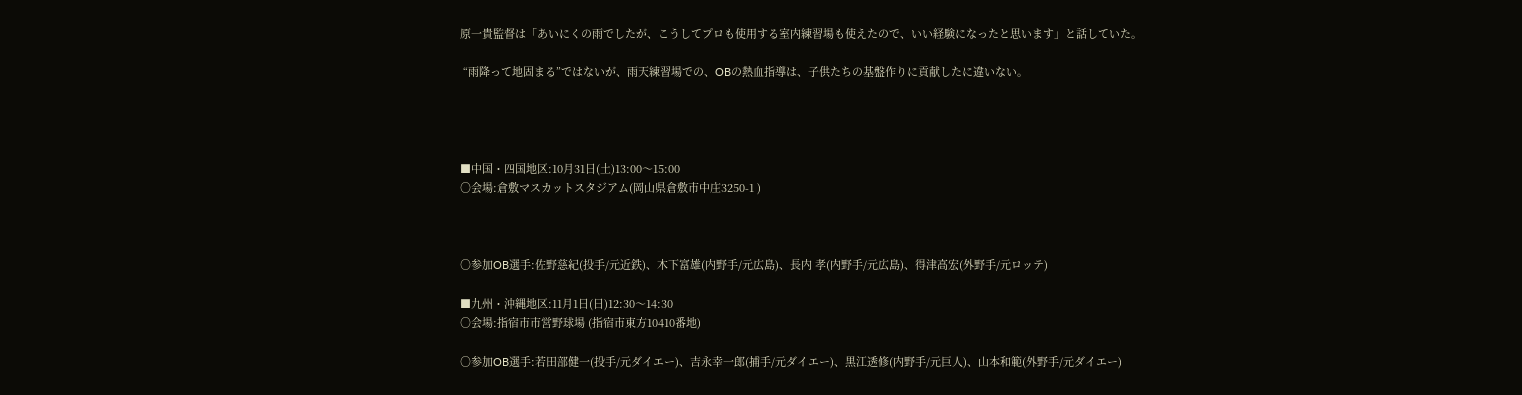原一貴監督は「あいにくの雨でしたが、こうしてプロも使用する室内練習場も使えたので、いい経験になったと思います」と話していた。

 “雨降って地固まる”ではないが、雨天練習場での、OBの熱血指導は、子供たちの基盤作りに貢献したに違いない。




■中国・四国地区:10月31日(土)13:00〜15:00
○会場:倉敷マスカットスタジアム(岡山県倉敷市中庄3250-1 )



○参加OB選手:佐野慈紀(投手/元近鉄)、木下富雄(内野手/元広島)、長内 孝(内野手/元広島)、得津高宏(外野手/元ロッテ)

■九州・沖縄地区:11月1日(日)12:30〜14:30
○会場:指宿市市営野球場 (指宿市東方10410番地)

○参加OB選手:若田部健一(投手/元ダイエー)、吉永幸一郎(捕手/元ダイエー)、黒江透修(内野手/元巨人)、山本和範(外野手/元ダイエー)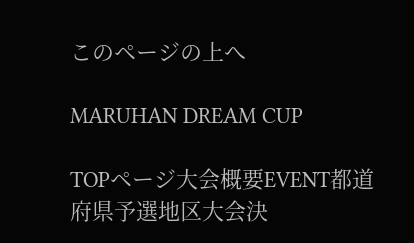このページの上へ

MARUHAN DREAM CUP

TOPページ大会概要EVENT都道府県予選地区大会決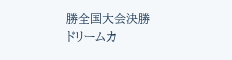勝全国大会決勝
ドリームカ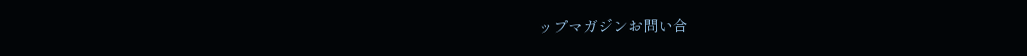ップマガジンお問い合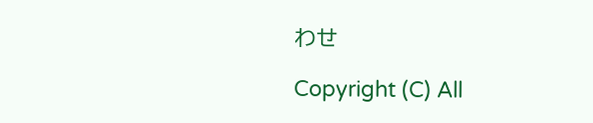わせ

Copyright (C) All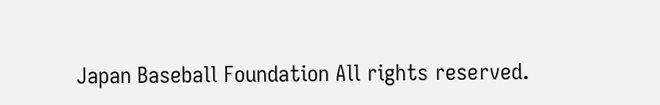Japan Baseball Foundation All rights reserved.